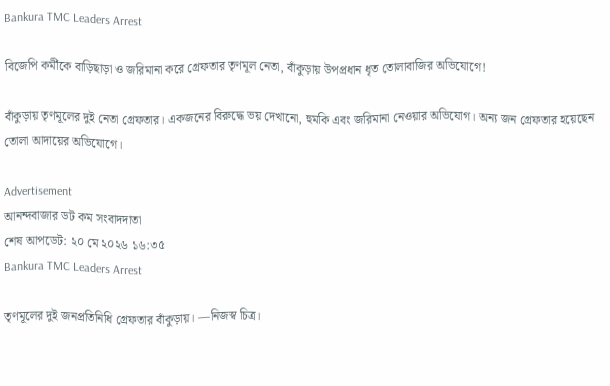Bankura TMC Leaders Arrest

বিজেপি কর্মীকে বাড়িছাড়া ও জরিমানা করে গ্রেফতার তৃণমূল নেতা, বাঁকুড়ায় উপপ্রধান ধৃত তোলাবাজির অভিযোগে!

বাঁকুড়ায় তৃণমূলের দুই নেতা গ্রেফতার। একজনের বিরুদ্ধে ভয় দেখানো, হুমকি এবং জরিমানা নেওয়ার অভিযোগ। অন্য জন গ্রেফতার হয়েছেন তোলা আদায়ের অভিযোগে।

Advertisement
আনন্দবাজার ডট কম সংবাদদাতা
শেষ আপডেট: ২০ মে ২০২৬ ১৬:৩৫
Bankura TMC Leaders Arrest

তৃণমূলের দুই জনপ্রতিনিধি গ্রেফতার বাঁকুড়ায়। —নিজস্ব চিত্র।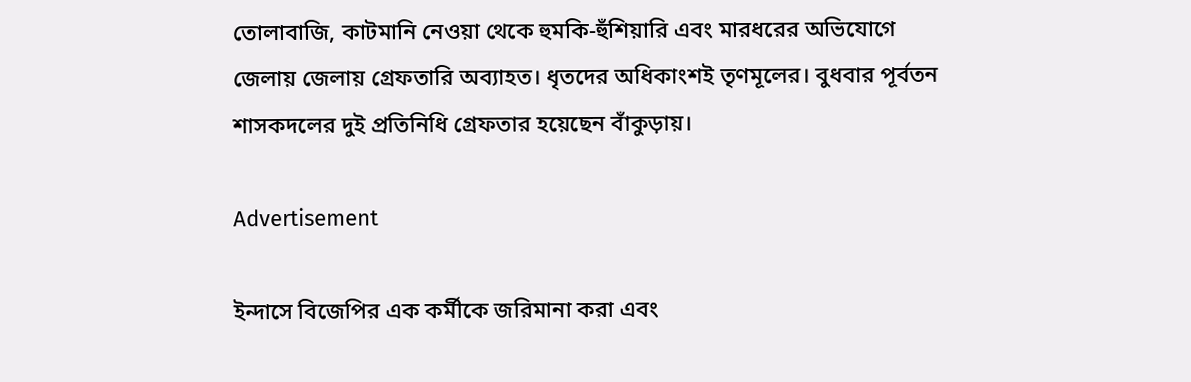তোলাবাজি, কাটমানি নেওয়া থেকে হুমকি-হুঁশিয়ারি এবং মারধরের অভিযোগে জেলায় জেলায় গ্রেফতারি অব্যাহত। ধৃতদের অধিকাংশই তৃণমূলের। বুধবার পূর্বতন শাসকদলের দুই প্রতিনিধি গ্রেফতার হয়েছেন বাঁকুড়ায়।

Advertisement

ইন্দাসে বিজেপির এক কর্মীকে জরিমানা করা এবং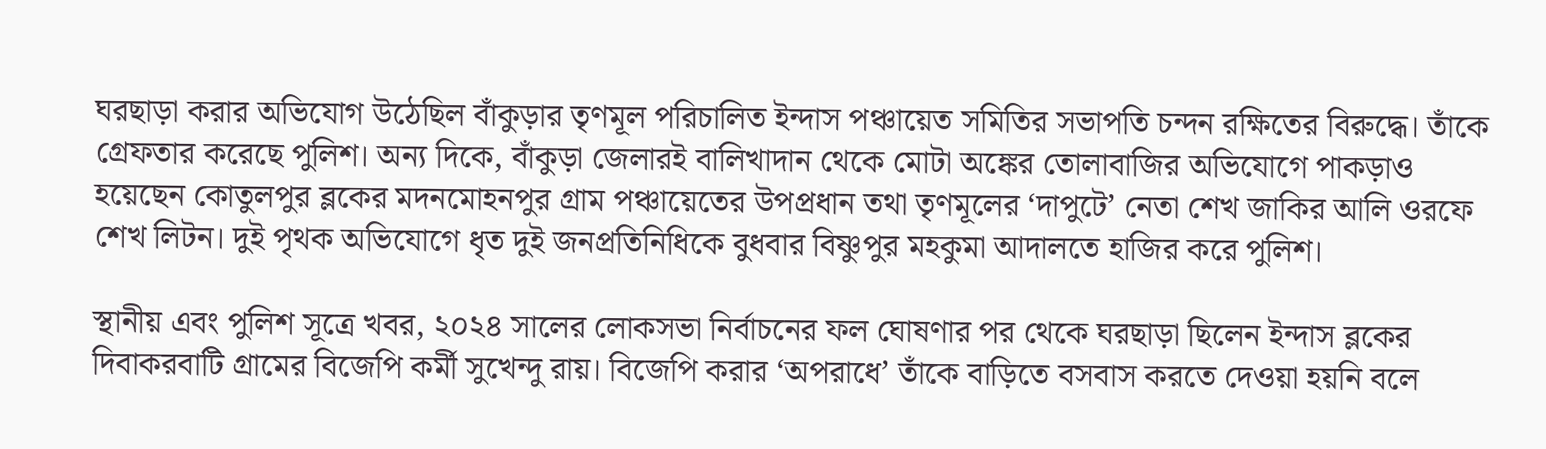ঘরছাড়া করার অভিযোগ উঠেছিল বাঁকুড়ার তৃণমূল পরিচালিত ইন্দাস পঞ্চায়েত সমিতির সভাপতি চন্দন রক্ষিতের বিরুদ্ধে। তাঁকে গ্রেফতার করেছে পুলিশ। অন্য দিকে, বাঁকুড়া জেলারই বালিখাদান থেকে মোটা অঙ্কের তোলাবাজির অভিযোগে পাকড়াও হয়েছেন কোতুলপুর ব্লকের মদনমোহনপুর গ্রাম পঞ্চায়েতের উপপ্রধান তথা তৃণমূলের ‘দাপুটে’ নেতা শেখ জাকির আলি ওরফে শেখ লিটন। দুই পৃথক অভিযোগে ধৃত দুই জনপ্রতিনিধিকে বুধবার বিষ্ণুপুর মহকুমা আদালতে হাজির করে পুলিশ।

স্থানীয় এবং পুলিশ সূত্রে খবর, ২০২৪ সালের লোকসভা নির্বাচনের ফল ঘোষণার পর থেকে ঘরছাড়া ছিলেন ইন্দাস ব্লকের দিবাকরবাটি গ্রামের বিজেপি কর্মী সুখেন্দু রায়। বিজেপি করার ‘অপরাধে’ তাঁকে বাড়িতে বসবাস করতে দেওয়া হয়নি বলে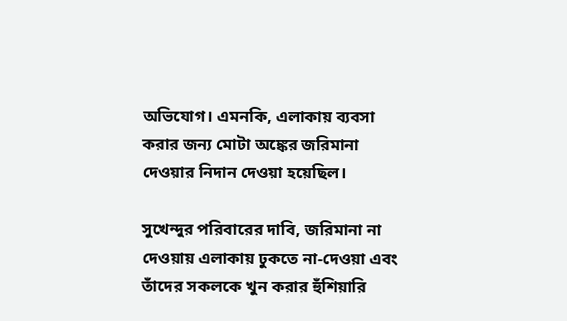অভিযোগ। এমনকি, এলাকায় ব্যবসা করার জন্য মোটা অঙ্কের জরিমানা দেওয়ার নিদান দেওয়া হয়েছিল।

সুখেন্দুর পরিবারের দাবি, জরিমানা না দেওয়ায় এলাকায় ঢুকতে না-দেওয়া এবং তাঁদের সকলকে খুন করার হুঁশিয়ারি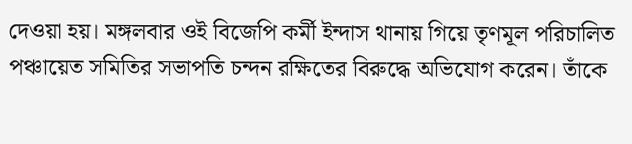দেওয়া হয়। মঙ্গলবার ওই বিজেপি কর্মী ইন্দাস থানায় গিয়ে তৃণমূল পরিচালিত পঞ্চায়েত সমিতির সভাপতি চন্দন রক্ষিতের বিরুদ্ধে অভিযোগ করেন। তাঁকে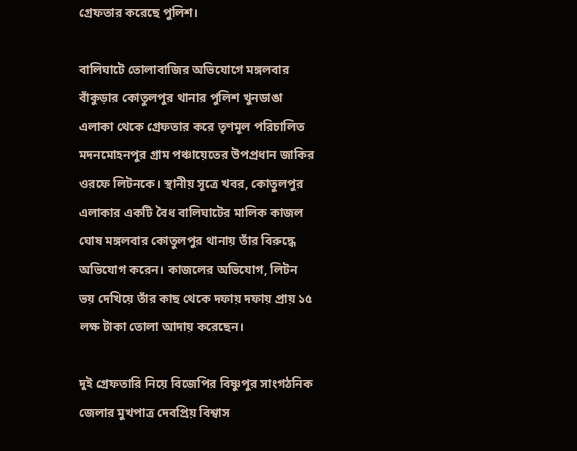গ্রেফতার করেছে পুলিশ।

বালিঘাটে তোলাবাজির অভিযোগে মঙ্গলবার বাঁকুড়ার কোতুলপুর থানার পুলিশ খুনডাঙা এলাকা থেকে গ্রেফতার করে তৃণমূল পরিচালিত মদনমোহনপুর গ্রাম পঞ্চায়েতের উপপ্রধান জাকির ওরফে লিটনকে। স্থানীয় সূত্রে খবর, কোতুলপুর এলাকার একটি বৈধ বালিঘাটের মালিক কাজল ঘোষ মঙ্গলবার কোতুলপুর থানায় তাঁর বিরুদ্ধে অভিযোগ করেন। কাজলের অভিযোগ, লিটন ভয় দেখিয়ে তাঁর কাছ থেকে দফায় দফায় প্রায় ১৫ লক্ষ টাকা তোলা আদায় করেছেন।

দুই গ্রেফতারি নিয়ে বিজেপির বিষ্ণুপুর সাংগঠনিক জেলার মুখপাত্র দেবপ্রিয় বিশ্বাস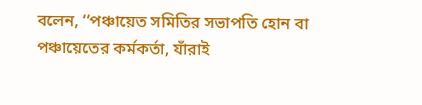বলেন, ‘‘পঞ্চায়েত সমিতির সভাপতি হোন বা পঞ্চায়েতের কর্মকর্তা, যাঁরাই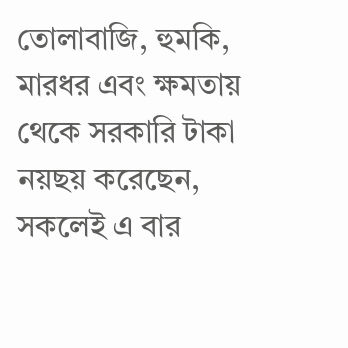তোলাবাজি, হুমকি, মারধর এবং ক্ষমতায় থেকে সরকারি টাকা নয়ছয় করেছেন, সকলেই এ বার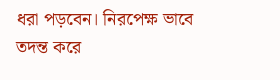ধরা পড়বেন। নিরপেক্ষ ভাবে তদন্ত করে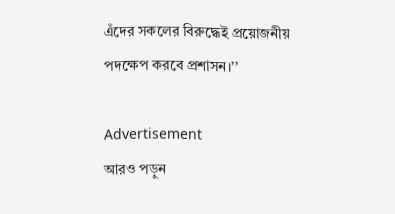এঁদের সকলের বিরুদ্ধেই প্রয়োজনীয় পদক্ষেপ করবে প্রশাসন।’’

Advertisement
আরও পড়ুন